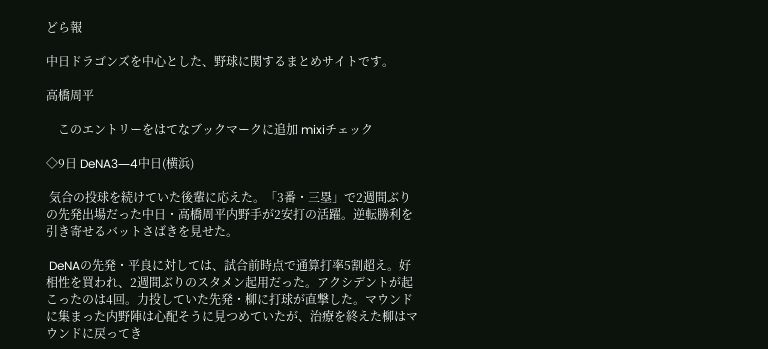どら報

中日ドラゴンズを中心とした、野球に関するまとめサイトです。

高橋周平

    このエントリーをはてなブックマークに追加 mixiチェック

◇9日 DeNA3―4中日(横浜)

 気合の投球を続けていた後輩に応えた。「3番・三塁」で2週間ぶりの先発出場だった中日・高橋周平内野手が2安打の活躍。逆転勝利を引き寄せるバットさばきを見せた。

 DeNAの先発・平良に対しては、試合前時点で通算打率5割超え。好相性を買われ、2週間ぶりのスタメン起用だった。アクシデントが起こったのは4回。力投していた先発・柳に打球が直撃した。マウンドに集まった内野陣は心配そうに見つめていたが、治療を終えた柳はマウンドに戻ってき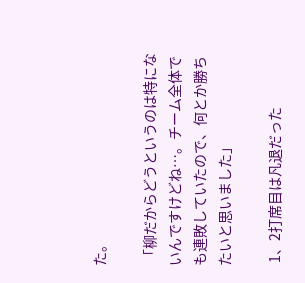た。

 「柳だからどうというのは特にないんですけどね…。チーム全体でも連敗していたので、何とか勝ちたいと思いました」

 1、2打席目は凡退だった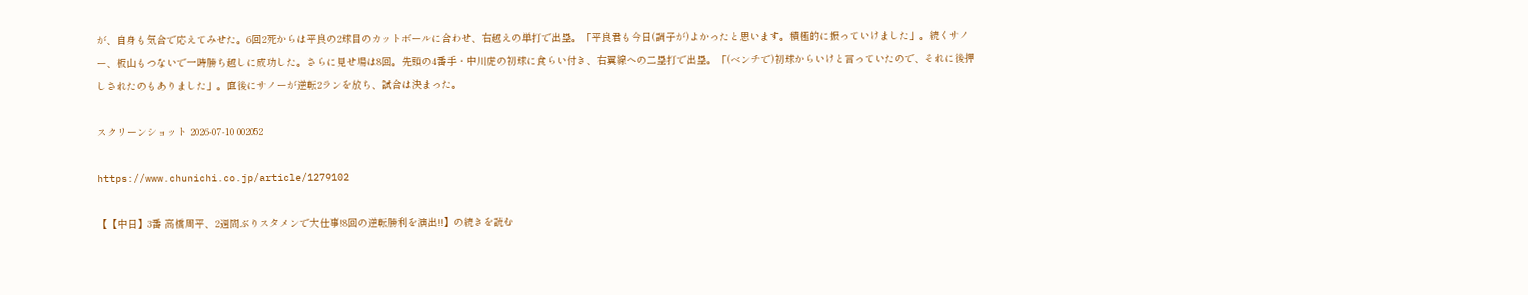が、自身も気合で応えてみせた。6回2死からは平良の2球目のカットボールに合わせ、右越えの単打で出塁。「平良君も今日(調子が)よかったと思います。積極的に振っていけました」。続くサノー、板山もつないで一時勝ち越しに成功した。さらに見せ場は8回。先頭の4番手・中川虎の初球に食らい付き、右翼線への二塁打で出塁。「(ベンチで)初球からいけと言っていたので、それに後押しされたのもありました」。直後にサノーが逆転2ランを放ち、試合は決まった。

スクリーンショット 2026-07-10 002052

https://www.chunichi.co.jp/article/1279102

【【中日】3番 高橋周平、2週間ぶりスタメンで大仕事!8回の逆転勝利を演出!!】の続きを読む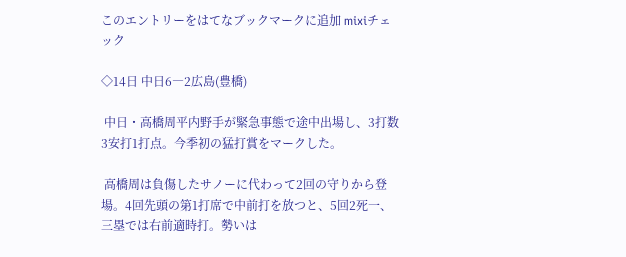このエントリーをはてなブックマークに追加 mixiチェック

◇14日 中日6―2広島(豊橋)

 中日・高橋周平内野手が緊急事態で途中出場し、3打数3安打1打点。今季初の猛打賞をマークした。

 高橋周は負傷したサノーに代わって2回の守りから登場。4回先頭の第1打席で中前打を放つと、5回2死一、三塁では右前適時打。勢いは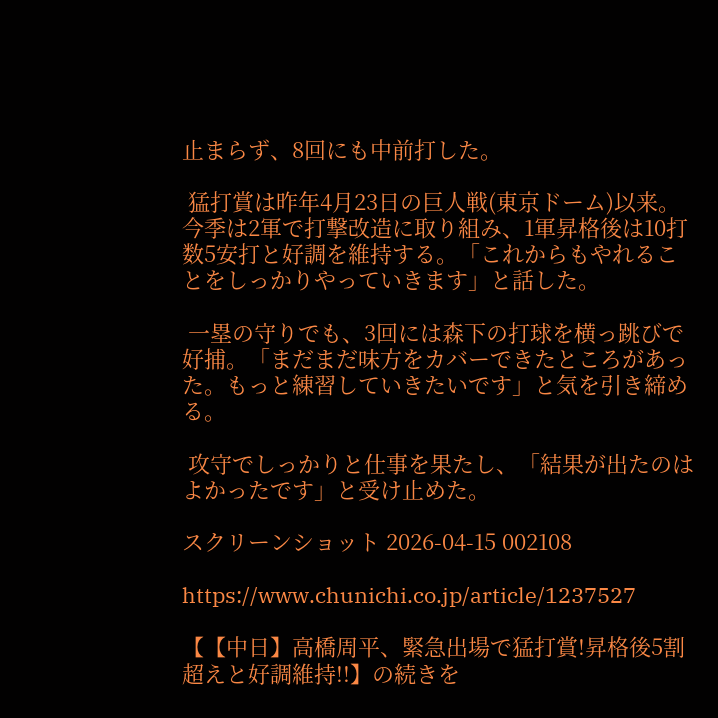止まらず、8回にも中前打した。

 猛打賞は昨年4月23日の巨人戦(東京ドーム)以来。今季は2軍で打撃改造に取り組み、1軍昇格後は10打数5安打と好調を維持する。「これからもやれることをしっかりやっていきます」と話した。

 一塁の守りでも、3回には森下の打球を横っ跳びで好捕。「まだまだ味方をカバーできたところがあった。もっと練習していきたいです」と気を引き締める。

 攻守でしっかりと仕事を果たし、「結果が出たのはよかったです」と受け止めた。

スクリーンショット 2026-04-15 002108

https://www.chunichi.co.jp/article/1237527

【【中日】高橋周平、緊急出場で猛打賞!昇格後5割超えと好調維持!!】の続きを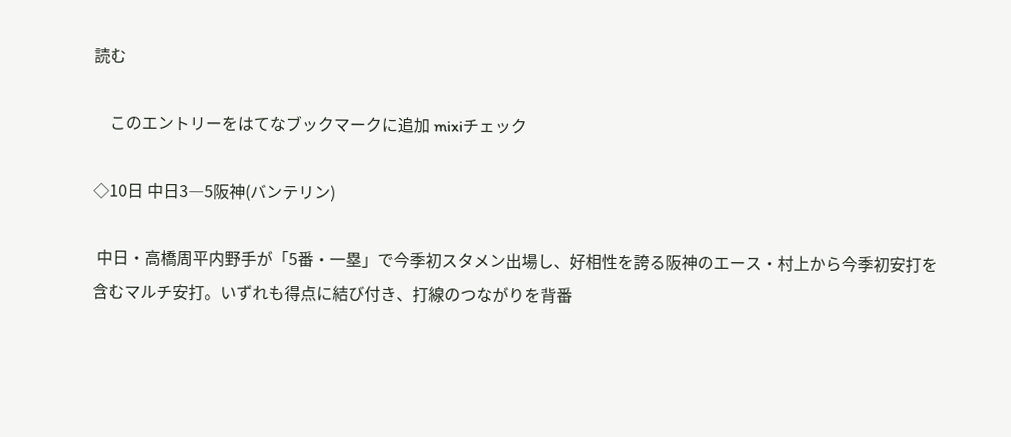読む

    このエントリーをはてなブックマークに追加 mixiチェック

◇10日 中日3―5阪神(バンテリン)

 中日・高橋周平内野手が「5番・一塁」で今季初スタメン出場し、好相性を誇る阪神のエース・村上から今季初安打を含むマルチ安打。いずれも得点に結び付き、打線のつながりを背番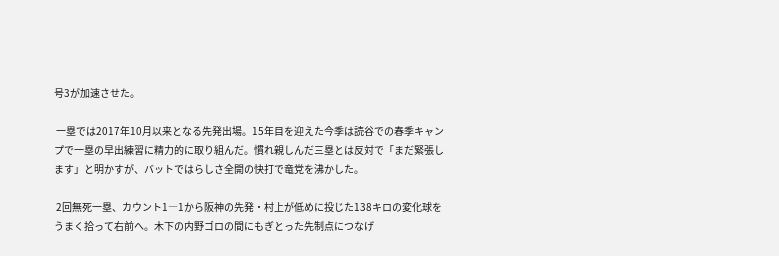号3が加速させた。

 一塁では2017年10月以来となる先発出場。15年目を迎えた今季は読谷での春季キャンプで一塁の早出練習に精力的に取り組んだ。慣れ親しんだ三塁とは反対で「まだ緊張します」と明かすが、バットではらしさ全開の快打で竜党を沸かした。

 2回無死一塁、カウント1―1から阪神の先発・村上が低めに投じた138キロの変化球をうまく拾って右前へ。木下の内野ゴロの間にもぎとった先制点につなげ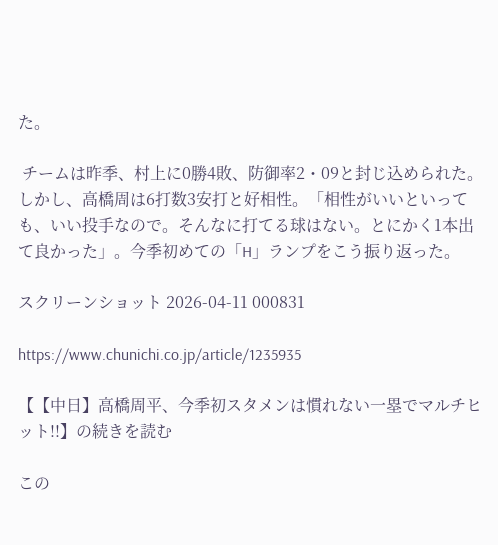た。

 チームは昨季、村上に0勝4敗、防御率2・09と封じ込められた。しかし、高橋周は6打数3安打と好相性。「相性がいいといっても、いい投手なので。そんなに打てる球はない。とにかく1本出て良かった」。今季初めての「H」ランプをこう振り返った。

スクリーンショット 2026-04-11 000831

https://www.chunichi.co.jp/article/1235935

【【中日】高橋周平、今季初スタメンは慣れない一塁でマルチヒット!!】の続きを読む

この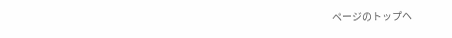ページのトップヘ